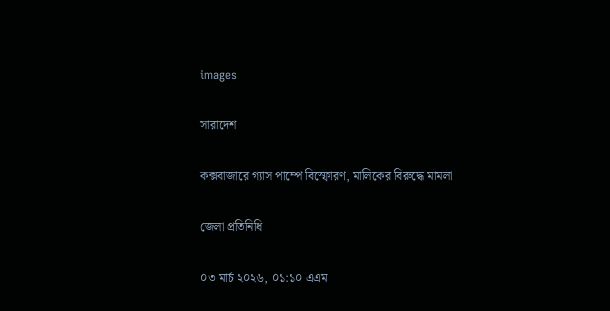images

সারাদেশ

কক্সবাজারে গ্যাস পাম্পে বিস্ফোরণ, মালিকের বিরুদ্ধে মামলা

জেলা প্রতিনিধি

০৩ মার্চ ২০২৬, ০১:১০ এএম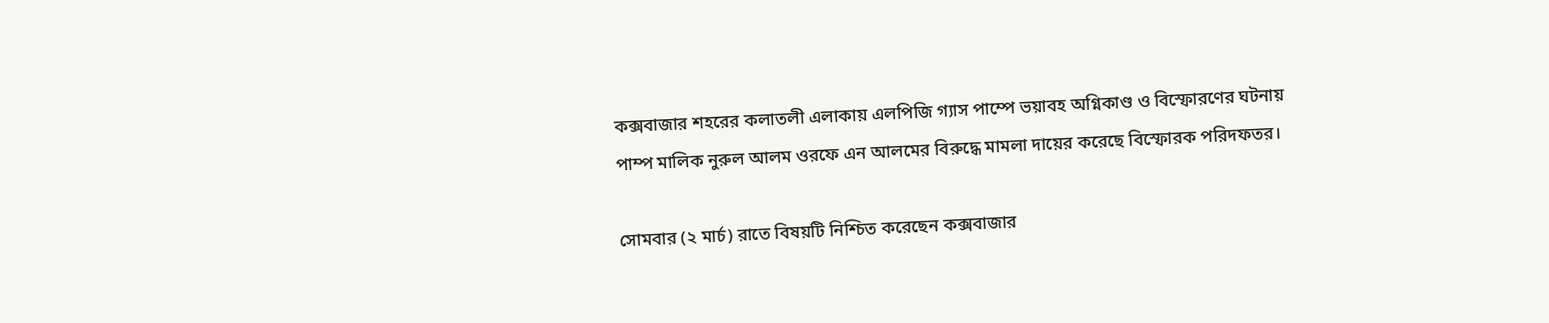কক্সবাজার শহরের কলাতলী এলাকায় এলপিজি গ্যাস পাম্পে ভয়াবহ অগ্নিকাণ্ড ও বিস্ফোরণের ঘটনায় পাম্প মালিক নুরুল আলম ওরফে এন আলমের বিরুদ্ধে মামলা দায়ের করেছে বিস্ফোরক পরিদফতর।

সোমবার (২ মার্চ) রাতে বিষয়টি নিশ্চিত করেছেন কক্সবাজার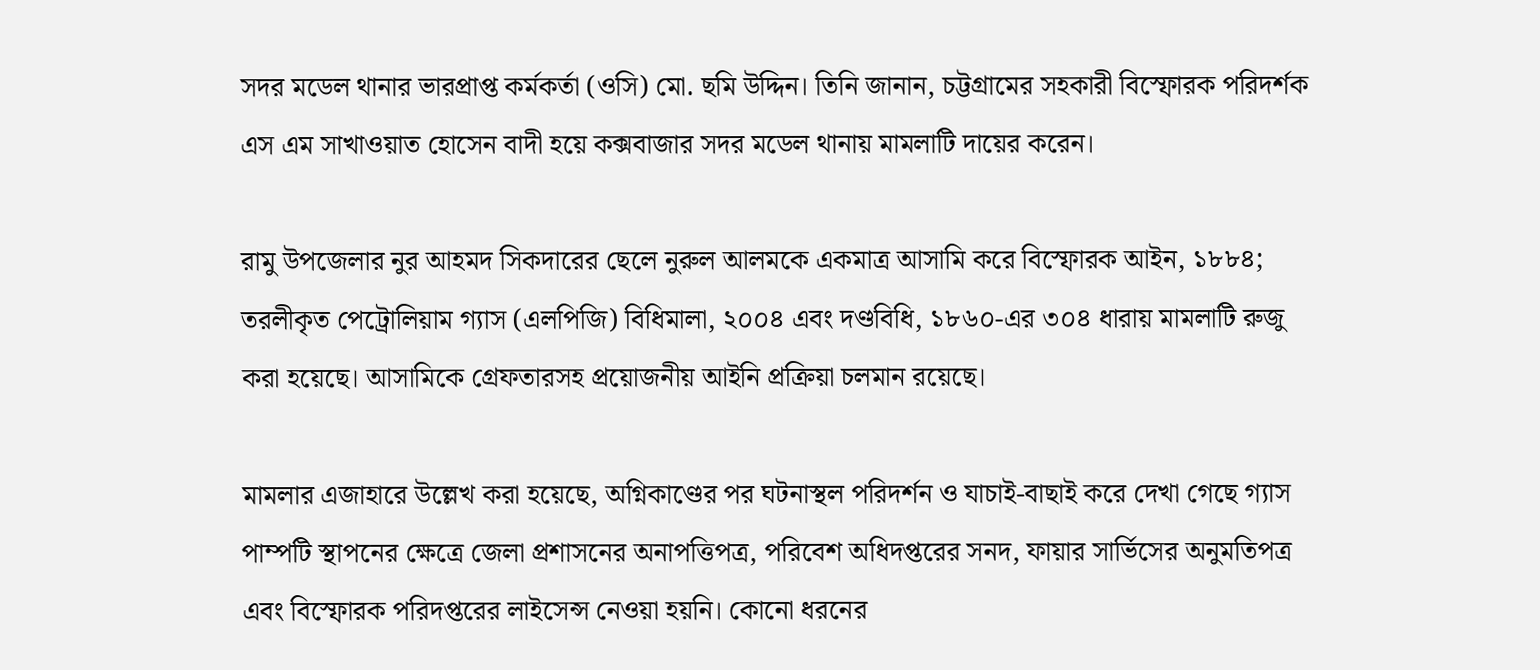সদর মডেল থানার ভারপ্রাপ্ত কর্মকর্তা (ওসি) মো. ছমি উদ্দিন। তিনি জানান, চট্টগ্রামের সহকারী বিস্ফোরক পরিদর্শক এস এম সাখাওয়াত হোসেন বাদী হয়ে কক্সবাজার সদর মডেল থানায় মামলাটি দায়ের করেন।

রামু উপজেলার নুর আহমদ সিকদারের ছেলে নুরুল আলমকে একমাত্র আসামি করে বিস্ফোরক আইন, ১৮৮৪; তরলীকৃত পেট্রোলিয়াম গ্যাস (এলপিজি) বিধিমালা, ২০০৪ এবং দণ্ডবিধি, ১৮৬০-এর ৩০৪ ধারায় মামলাটি রুজু করা হয়েছে। আসামিকে গ্রেফতারসহ প্রয়োজনীয় আইনি প্রক্রিয়া চলমান রয়েছে।

মামলার এজাহারে উল্লেখ করা হয়েছে, অগ্নিকাণ্ডের পর ঘটনাস্থল পরিদর্শন ও যাচাই-বাছাই করে দেখা গেছে গ্যাস পাম্পটি স্থাপনের ক্ষেত্রে জেলা প্রশাসনের অনাপত্তিপত্র, পরিবেশ অধিদপ্তরের সনদ, ফায়ার সার্ভিসের অনুমতিপত্র এবং বিস্ফোরক পরিদপ্তরের লাইসেন্স নেওয়া হয়নি। কোনো ধরনের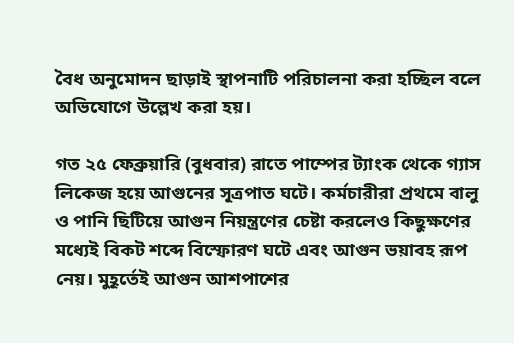বৈধ অনুমোদন ছাড়াই স্থাপনাটি পরিচালনা করা হচ্ছিল বলে অভিযোগে উল্লেখ করা হয়।

গত ২৫ ফেব্রুয়ারি (বুধবার) রাতে পাম্পের ট্যাংক থেকে গ্যাস লিকেজ হয়ে আগুনের সূত্রপাত ঘটে। কর্মচারীরা প্রথমে বালু ও পানি ছিটিয়ে আগুন নিয়ন্ত্রণের চেষ্টা করলেও কিছুক্ষণের মধ্যেই বিকট শব্দে বিস্ফোরণ ঘটে এবং আগুন ভয়াবহ রূপ নেয়। মুহূর্তেই আগুন আশপাশের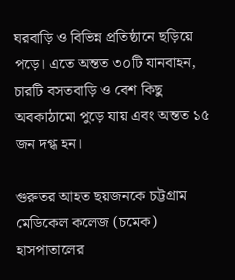ঘরবাড়ি ও বিভিন্ন প্রতিষ্ঠানে ছড়িয়ে পড়ে। এতে অন্তত ৩০টি যানবাহন, চারটি বসতবাড়ি ও বেশ কিছু অবকাঠামো পুড়ে যায় এবং অন্তত ১৫ জন দগ্ধ হন।

গুরুতর আহত ছয়জনকে চট্টগ্রাম মেডিকেল কলেজ (চমেক) হাসপাতালের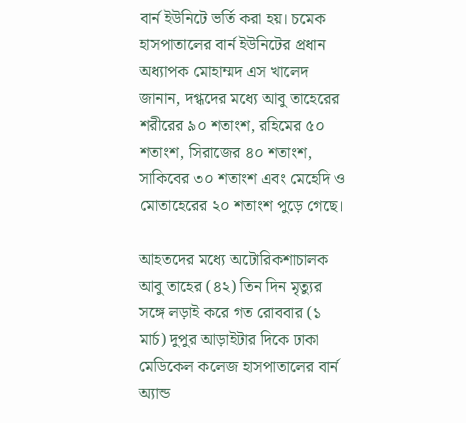বার্ন ইউনিটে ভর্তি করা হয়। চমেক হাসপাতালের বার্ন ইউনিটের প্রধান অধ্যাপক মোহাম্মদ এস খালেদ জানান, দগ্ধদের মধ্যে আবু তাহেরের শরীরের ৯০ শতাংশ, রহিমের ৫০ শতাংশ, সিরাজের ৪০ শতাংশ, সাকিবের ৩০ শতাংশ এবং মেহেদি ও মোতাহেরের ২০ শতাংশ পুড়ে গেছে।

আহতদের মধ্যে অটোরিকশাচালক আবু তাহের (৪২) তিন দিন মৃত্যুর সঙ্গে লড়াই করে গত রোববার (১ মার্চ) দুপুর আড়াইটার দিকে ঢাকা মেডিকেল কলেজ হাসপাতালের বার্ন অ্যান্ড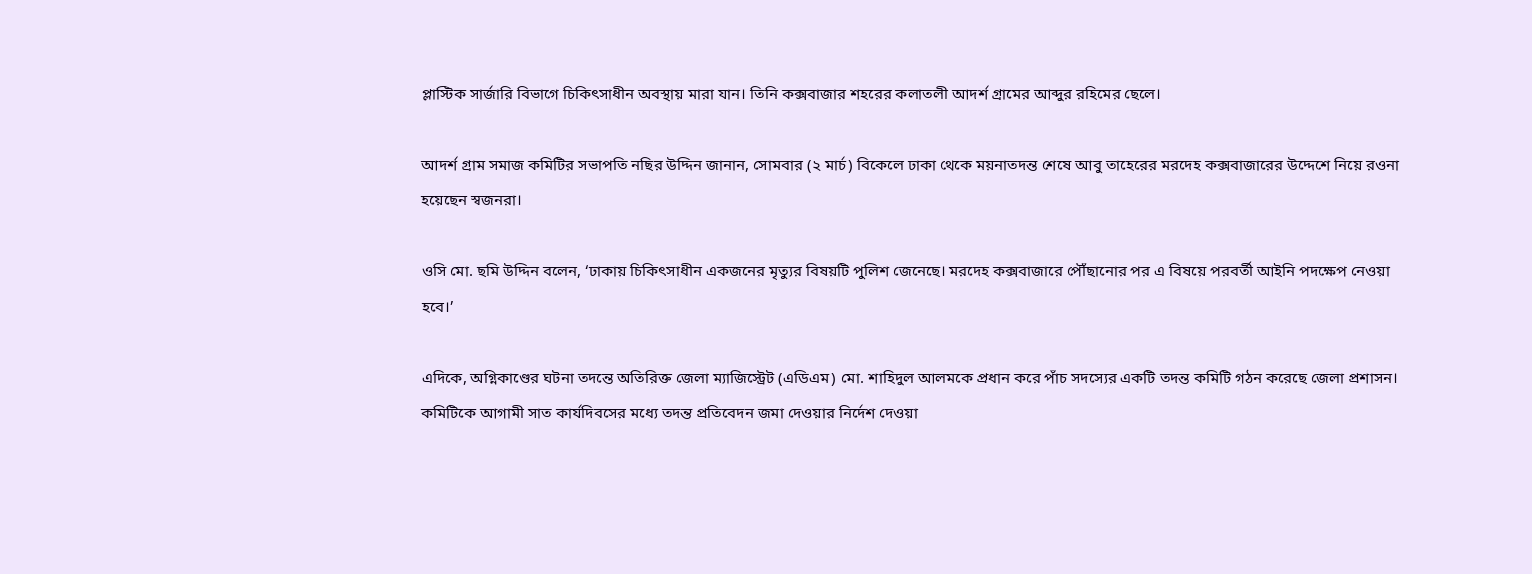প্লাস্টিক সার্জারি বিভাগে চিকিৎসাধীন অবস্থায় মারা যান। তিনি কক্সবাজার শহরের কলাতলী আদর্শ গ্রামের আব্দুর রহিমের ছেলে।

আদর্শ গ্রাম সমাজ কমিটির সভাপতি নছির উদ্দিন জানান, সোমবার (২ মার্চ) বিকেলে ঢাকা থেকে ময়নাতদন্ত শেষে আবু তাহেরের মরদেহ কক্সবাজারের উদ্দেশে নিয়ে রওনা হয়েছেন স্বজনরা।

ওসি মো. ছমি উদ্দিন বলেন, ‘ঢাকায় চিকিৎসাধীন একজনের মৃত্যুর বিষয়টি পুলিশ জেনেছে। মরদেহ কক্সবাজারে পৌঁছানোর পর এ বিষয়ে পরবর্তী আইনি পদক্ষেপ নেওয়া হবে।’

এদিকে, অগ্নিকাণ্ডের ঘটনা তদন্তে অতিরিক্ত জেলা ম্যাজিস্ট্রেট (এডিএম) মো. শাহিদুল আলমকে প্রধান করে পাঁচ সদস্যের একটি তদন্ত কমিটি গঠন করেছে জেলা প্রশাসন। কমিটিকে আগামী সাত কার্যদিবসের মধ্যে তদন্ত প্রতিবেদন জমা দেওয়ার নির্দেশ দেওয়া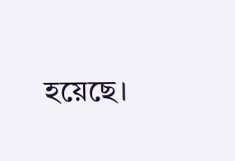হয়েছে।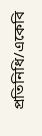প্রতিনিধি/একেবি